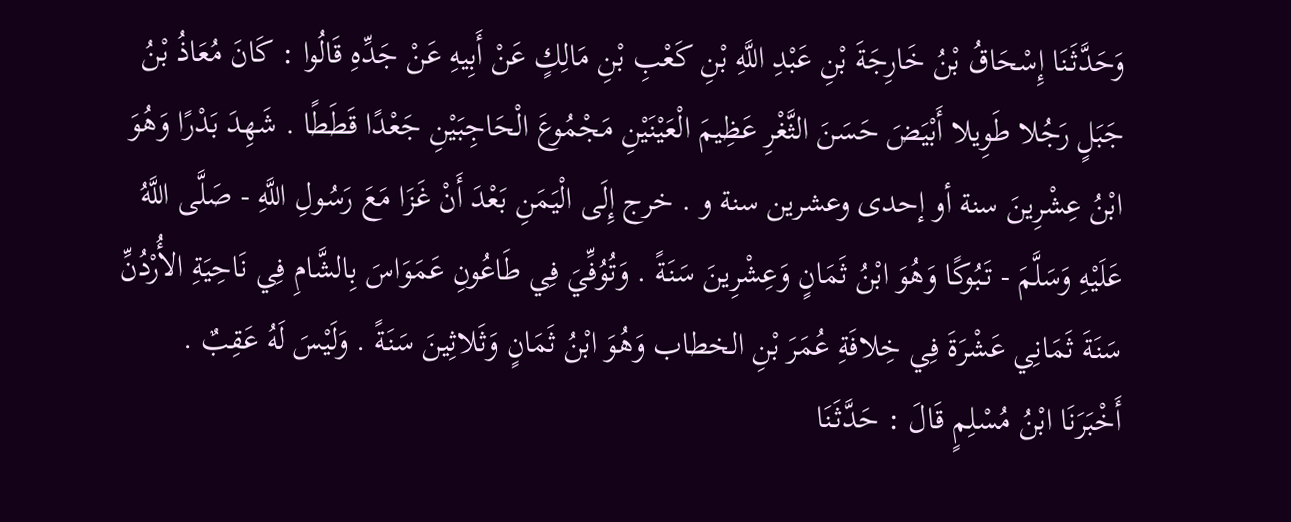وَحَدَّثَنَا إِسْحَاقُ بْنُ خَارِجَةَ بْنِ عَبْدِ اللَّهِ بْنِ كَعْبِ بْنِ مَالِكٍ عَنْ أَبِيهِ عَنْ جَدِّهِ قَالُوا : كَانَ مُعَاذُ بْنُ جَبَلٍ رَجُلا طَوِيلا أَبْيَضَ حَسَنَ الثَّغْرِ عَظِيمَ الْعَيْنَيْنِ مَجْمُوعَ الْحَاجِبَيْنِ جَعْدًا قَطَطًا . شَهِدَ بَدْرًا وَهُوَ ابْنُ عِشْرِينَ سنة أو إحدى وعشرين سنة و . خرج إِلَى الْيَمَنِ بَعْدَ أَنْ غَزَا مَعَ رَسُولِ اللَّهِ - صَلَّى اللَّهُ عَلَيْهِ وَسَلَّمَ - تَبُوكًا وَهُوَ ابْنُ ثَمَانٍ وَعِشْرِينَ سَنَةً . وَتُوُفِّيَ فِي طَاعُونِ عَمَوَاسَ بِالشَّامِ فِي نَاحِيَةِ الأُرْدُنِّ سَنَةَ ثَمَانِي عَشْرَةَ فِي خِلافَةِ عُمَرَ بْنِ الخطاب وَهُوَ ابْنُ ثَمَانٍ وَثَلاثِينَ سَنَةً . وَلَيْسَ لَهُ عَقِبٌ .
أَخْبَرَنَا ابْنُ مُسْلِمٍ قَالَ : حَدَّثَنَا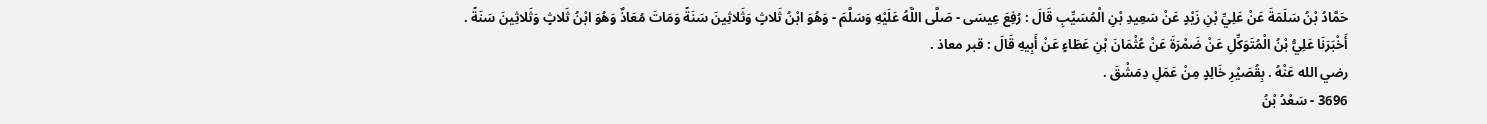حَمَّادُ بْنُ سَلَمَةَ عَنْ عَلِيِّ بْنِ زَيْدٍ عَنْ سَعِيدِ بْنِ الْمُسَيِّبِ قَالَ : رُفِعَ عِيسَى - صَلَّى اللَّهُ عَلَيْهِ وَسَلَّمَ - وَهُوَ ابْنُ ثَلاثٍ وَثَلاثِينَ سَنَةً وَمَاتَ مُعَاذٌ وَهُوَ ابْنُ ثَلاثٍ وَثَلاثِينَ سَنَةً .
أَخْبَرَنَا عَلِيُّ بْنُ الْمُتَوَكِّلِ عَنْ ضَمْرَةَ عَنْ عُثْمَانَ بْنِ عَطَاءٍ عَنْ أَبِيهِ قَالَ : قبر معاذ .
رضي الله عَنْهُ . بِقُصَيْرِ خَالِدٍ مِنْ عَمَلِ دِمَشْقَ .
3696 - سَعْدُ بْنُ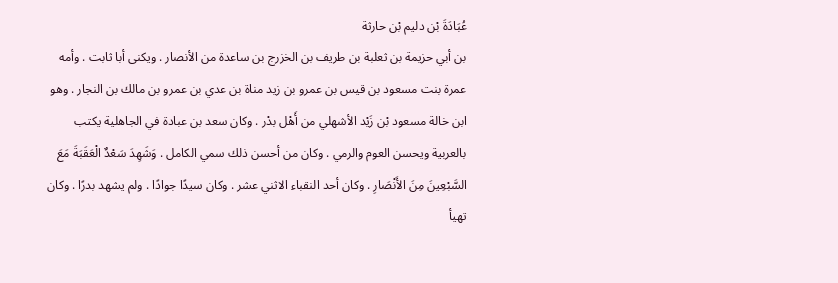عُبَادَةَ بْن دليم بْن حارثة
بن أبي حزيمة بن ثعلبة بن طريف بن الخزرج بن ساعدة من الأنصار . ويكنى أبا ثابت . وأمه عمرة بنت مسعود بن قيس بن عمرو بن زيد مناة بن عدي بن عمرو بن مالك بن النجار . وهو ابن خالة مسعود بْن زَيْد الأشهلي من أَهْل بدْر . وكان سعد بن عبادة في الجاهلية يكتب بالعربية ويحسن العوم والرمي . وكان من أحسن ذلك سمي الكامل . وَشَهِدَ سَعْدٌ الْعَقَبَةَ مَعَ السَّبْعِينَ مِنَ الأَنْصَارِ . وكان أحد النقباء الاثني عشر . وكان سيدًا جوادًا . ولم يشهد بدرًا . وكان تهيأ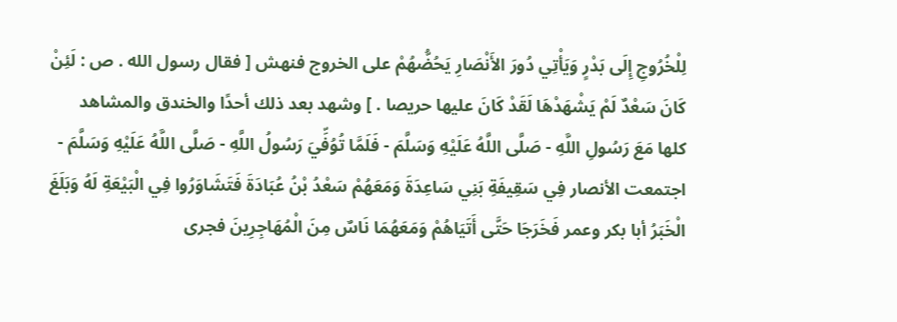لِلْخُرُوجِ إِلَى بَدْرٍ وَيَأْتِي دُورَ الأَنْصَارِ يَحُضُّهُمْ على الخروج فنهش [ فقال رسول الله . ص : لَئِنْ كَانَ سَعْدٌ لَمْ يَشْهَدْهَا لَقَدْ كَانَ عليها حريصا . ] وشهد بعد ذلك أحدًا والخندق والمشاهد كلها مَعَ رَسُولِ اللَّهِ - صَلَّى اللَّهُ عَلَيْهِ وَسَلَّمَ - فَلَمَّا تُوُفِّيَ رَسُولُ اللَّهِ - صَلَّى اللَّهُ عَلَيْهِ وَسَلَّمَ -
اجتمعت الأنصار فِي سَقِيفَةِ بَنِي سَاعِدَةَ وَمَعَهُمْ سَعْدُ بْنُ عُبَادَةَ فَتَشَاوَرُوا فِي الْبَيْعَةِ لَهُ وَبَلَغَ الْخَبَرُ أبا بكر وعمر فَخَرَجَا حَتَّى أَتَيَاهُمْ وَمَعَهُمَا نَاسٌ مِنَ الْمُهَاجِرِينَ فجرى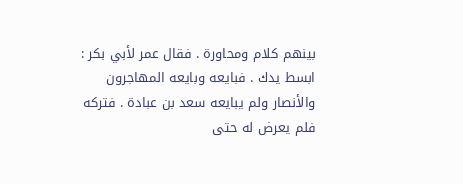بينهم كلام ومحاورة . فقال عمر لأبي بكر : ابسط يدك . فبايعه وبايعه المهاجرون والأنصار ولم يبايعه سعد بن عبادة . فتركه فلم يعرض له حتى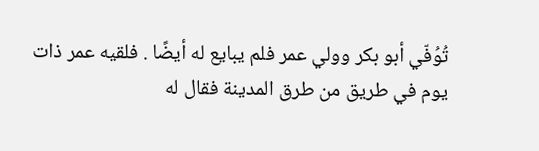تُوُفّي أبو بكر وولي عمر فلم يبايع له أيضًا . فلقيه عمر ذات يوم في طريق من طرق المدينة فقال له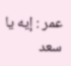عمر : إيه يا سعد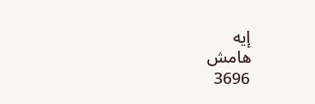إيه
هامش
3696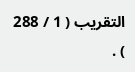التقريب ( 1 / 288 ) .